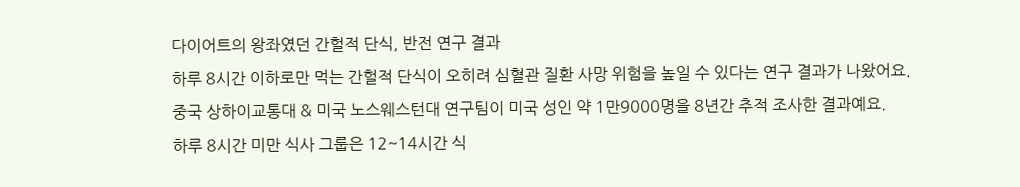다이어트의 왕좌였던 간헐적 단식, 반전 연구 결과
하루 8시간 이하로만 먹는 간헐적 단식이 오히려 심혈관 질환 사망 위험을 높일 수 있다는 연구 결과가 나왔어요.
중국 상하이교통대 & 미국 노스웨스턴대 연구팀이 미국 성인 약 1만9000명을 8년간 추적 조사한 결과예요.
하루 8시간 미만 식사 그룹은 12~14시간 식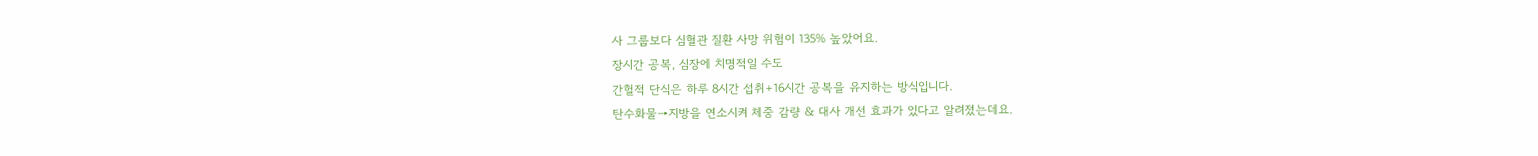사 그룹보다 심혈관 질환 사망 위험이 135% 높았어요.
장시간 공복, 심장에 치명적일 수도
간헐적 단식은 하루 8시간 섭취+16시간 공복을 유지하는 방식입니다.
탄수화물→지방을 연소시켜 체중 감량 & 대사 개선 효과가 있다고 알려졌는데요.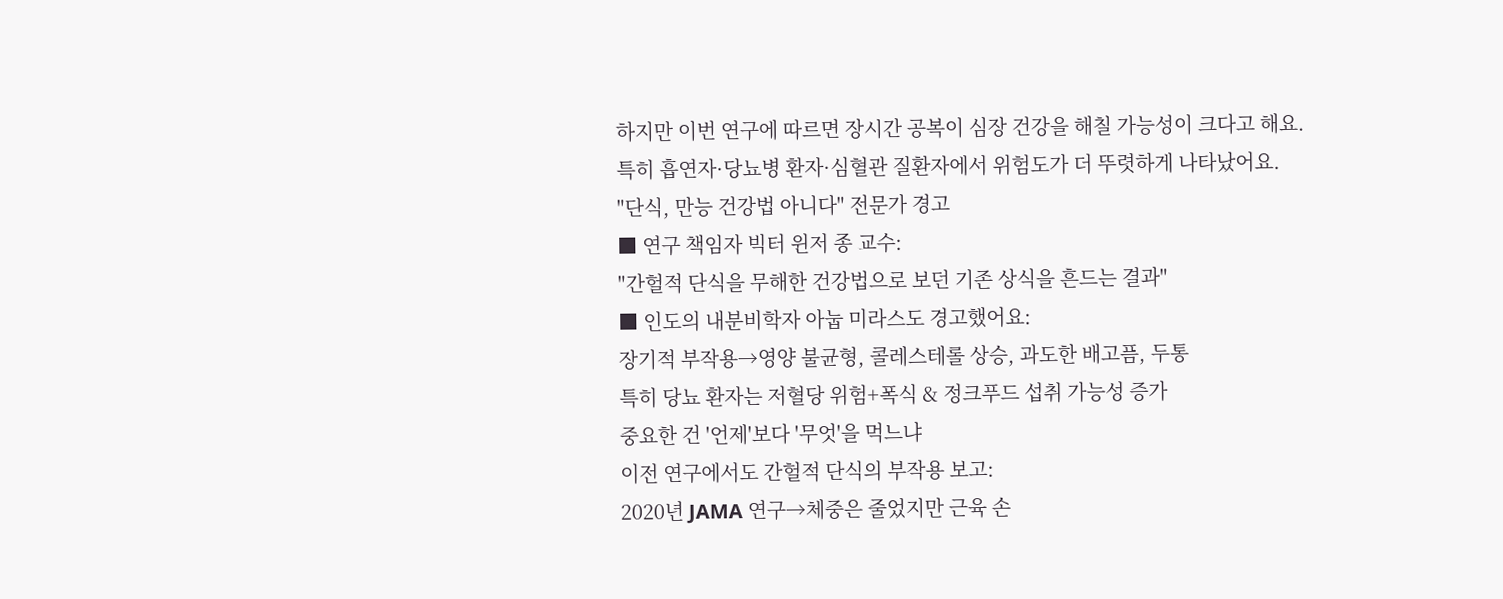하지만 이번 연구에 따르면 장시간 공복이 심장 건강을 해칠 가능성이 크다고 해요.
특히 흡연자·당뇨병 환자·심혈관 질환자에서 위험도가 더 뚜렷하게 나타났어요.
"단식, 만능 건강법 아니다" 전문가 경고
■ 연구 책임자 빅터 윈저 종 교수:
"간헐적 단식을 무해한 건강법으로 보던 기존 상식을 흔드는 결과"
■ 인도의 내분비학자 아눕 미라스도 경고했어요:
장기적 부작용→영양 불균형, 콜레스테롤 상승, 과도한 배고픔, 두통
특히 당뇨 환자는 저혈당 위험+폭식 & 정크푸드 섭취 가능성 증가
중요한 건 '언제'보다 '무엇'을 먹느냐
이전 연구에서도 간헐적 단식의 부작용 보고:
2020년 JAMA 연구→체중은 줄었지만 근육 손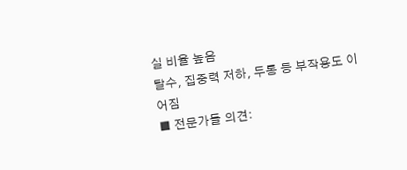실 비율 높음
탈수, 집중력 저하, 두통 등 부작용도 이어짐
■ 전문가들 의견: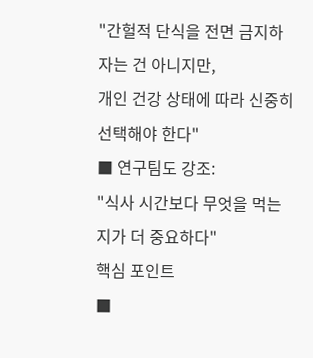"간헐적 단식을 전면 금지하자는 건 아니지만,
개인 건강 상태에 따라 신중히 선택해야 한다"
■ 연구팀도 강조:
"식사 시간보다 무엇을 먹는지가 더 중요하다"
핵심 포인트
■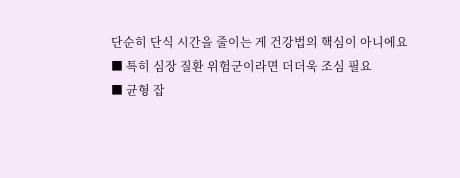단순히 단식 시간을 줄이는 게 건강법의 핵심이 아니에요
■ 특히 심장 질환 위험군이라면 더더욱 조심 필요
■ 균형 잡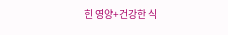힌 영양+건강한 식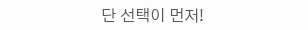단 선택이 먼저!